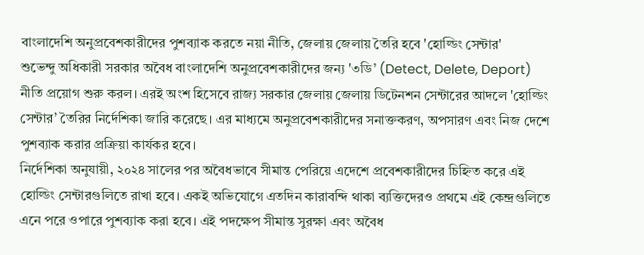বাংলাদেশি অনুপ্রবেশকারীদের পুশব্যাক করতে নয়া নীতি, জেলায় জেলায় তৈরি হবে 'হোল্ডিং সেন্টার'
শুভেন্দু অধিকারী সরকার অবৈধ বাংলাদেশি অনুপ্রবেশকারীদের জন্য '৩ডি’ (Detect, Delete, Deport) নীতি প্রয়োগ শুরু করল। এরই অংশ হিসেবে রাজ্য সরকার জেলায় জেলায় ডিটেনশন সেন্টারের আদলে 'হোল্ডিং সেন্টার’ তৈরির নির্দেশিকা জারি করেছে। এর মাধ্যমে অনুপ্রবেশকারীদের সনাক্তকরণ, অপসারণ এবং নিজ দেশে পুশব্যাক করার প্রক্রিয়া কার্যকর হবে।
নির্দেশিকা অনুযায়ী, ২০২৪ সালের পর অবৈধভাবে সীমান্ত পেরিয়ে এদেশে প্রবেশকারীদের চিহ্নিত করে এই হোল্ডিং সেন্টারগুলিতে রাখা হবে। একই অভিযোগে এতদিন কারাবন্দি থাকা ব্যক্তিদেরও প্রথমে এই কেন্দ্রগুলিতে এনে পরে ওপারে পুশব্যাক করা হবে। এই পদক্ষেপ সীমান্ত সুরক্ষা এবং অবৈধ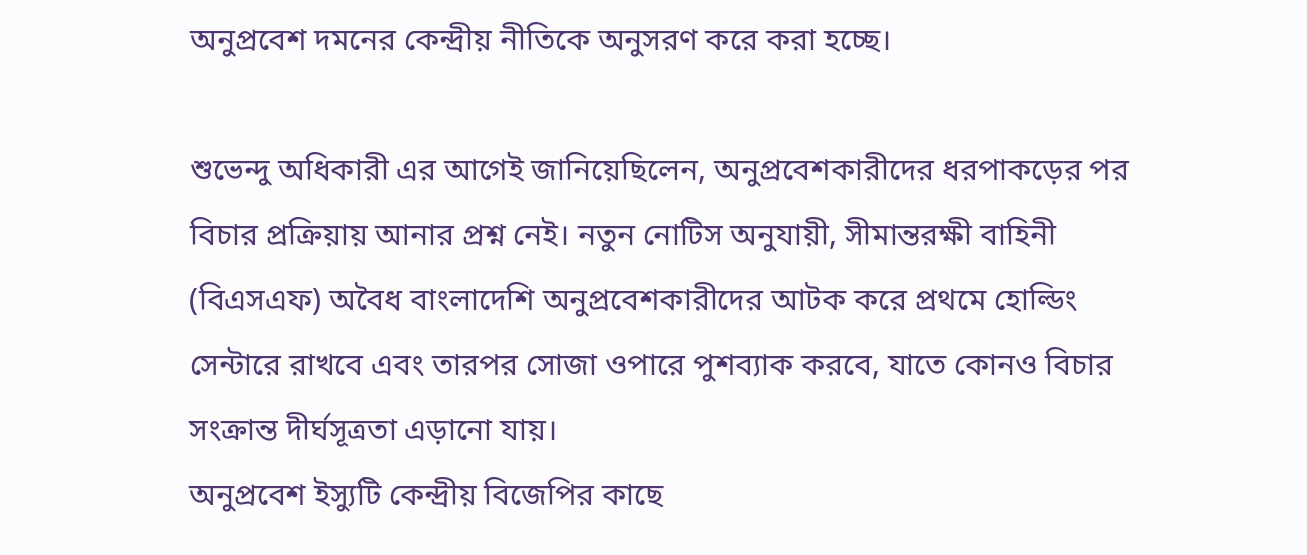অনুপ্রবেশ দমনের কেন্দ্রীয় নীতিকে অনুসরণ করে করা হচ্ছে।

শুভেন্দু অধিকারী এর আগেই জানিয়েছিলেন, অনুপ্রবেশকারীদের ধরপাকড়ের পর বিচার প্রক্রিয়ায় আনার প্রশ্ন নেই। নতুন নোটিস অনুযায়ী, সীমান্তরক্ষী বাহিনী (বিএসএফ) অবৈধ বাংলাদেশি অনুপ্রবেশকারীদের আটক করে প্রথমে হোল্ডিং সেন্টারে রাখবে এবং তারপর সোজা ওপারে পুশব্যাক করবে, যাতে কোনও বিচার সংক্রান্ত দীর্ঘসূত্রতা এড়ানো যায়।
অনুপ্রবেশ ইস্যুটি কেন্দ্রীয় বিজেপির কাছে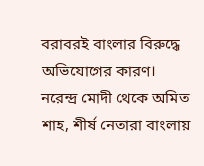বরাবরই বাংলার বিরুদ্ধে অভিযোগের কারণ। নরেন্দ্র মোদী থেকে অমিত শাহ, শীর্ষ নেতারা বাংলায়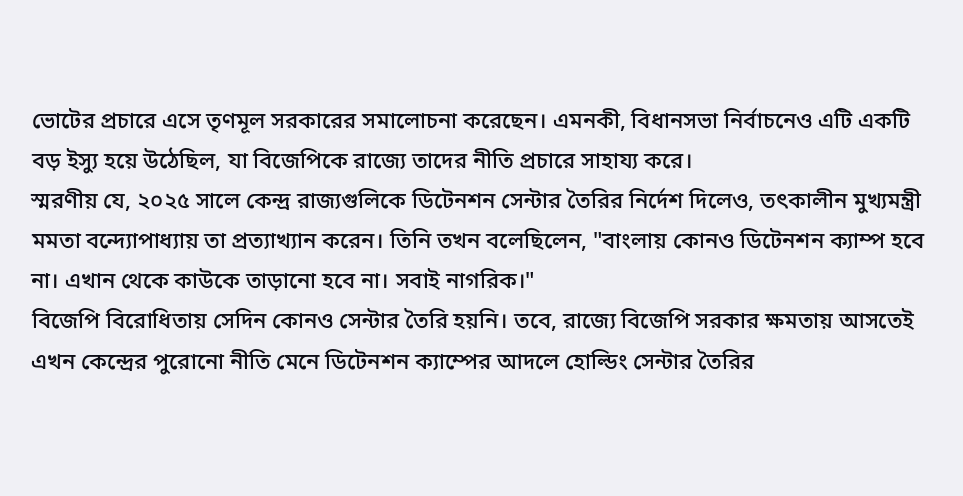ভোটের প্রচারে এসে তৃণমূল সরকারের সমালোচনা করেছেন। এমনকী, বিধানসভা নির্বাচনেও এটি একটি বড় ইস্যু হয়ে উঠেছিল, যা বিজেপিকে রাজ্যে তাদের নীতি প্রচারে সাহায্য করে।
স্মরণীয় যে, ২০২৫ সালে কেন্দ্র রাজ্যগুলিকে ডিটেনশন সেন্টার তৈরির নির্দেশ দিলেও, তৎকালীন মুখ্যমন্ত্রী মমতা বন্দ্যোপাধ্যায় তা প্রত্যাখ্যান করেন। তিনি তখন বলেছিলেন, "বাংলায় কোনও ডিটেনশন ক্যাম্প হবে না। এখান থেকে কাউকে তাড়ানো হবে না। সবাই নাগরিক।"
বিজেপি বিরোধিতায় সেদিন কোনও সেন্টার তৈরি হয়নি। তবে, রাজ্যে বিজেপি সরকার ক্ষমতায় আসতেই এখন কেন্দ্রের পুরোনো নীতি মেনে ডিটেনশন ক্যাম্পের আদলে হোল্ডিং সেন্টার তৈরির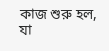কাজ শুরু হল, যা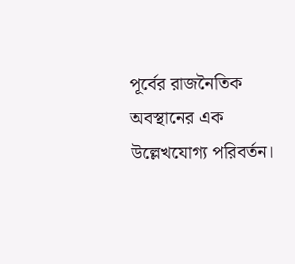পূর্বের রাজনৈতিক অবস্থানের এক উল্লেখযোগ্য পরিবর্তন।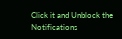Click it and Unblock the Notifications